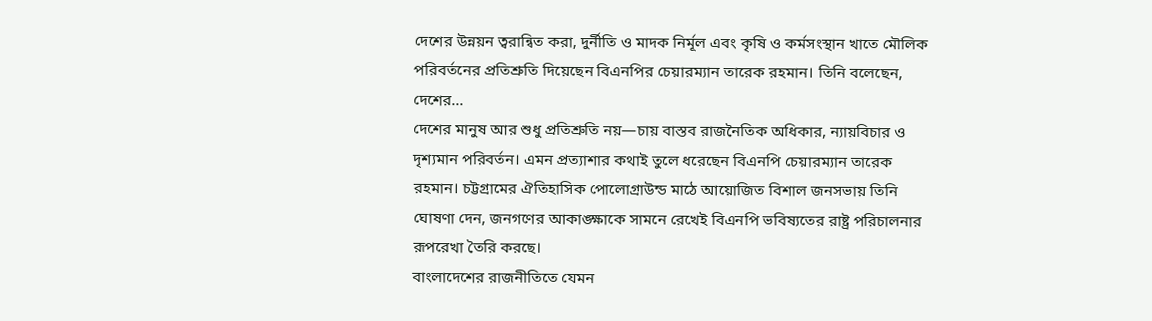দেশের উন্নয়ন ত্বরান্বিত করা, দুর্নীতি ও মাদক নির্মূল এবং কৃষি ও কর্মসংস্থান খাতে মৌলিক পরিবর্তনের প্রতিশ্রুতি দিয়েছেন বিএনপির চেয়ারম্যান তারেক রহমান। তিনি বলেছেন, দেশের...
দেশের মানুষ আর শুধু প্রতিশ্রুতি নয়—চায় বাস্তব রাজনৈতিক অধিকার, ন্যায়বিচার ও দৃশ্যমান পরিবর্তন। এমন প্রত্যাশার কথাই তুলে ধরেছেন বিএনপি চেয়ারম্যান তারেক রহমান। চট্টগ্রামের ঐতিহাসিক পোলোগ্রাউন্ড মাঠে আয়োজিত বিশাল জনসভায় তিনি ঘোষণা দেন, জনগণের আকাঙ্ক্ষাকে সামনে রেখেই বিএনপি ভবিষ্যতের রাষ্ট্র পরিচালনার রূপরেখা তৈরি করছে।
বাংলাদেশের রাজনীতিতে যেমন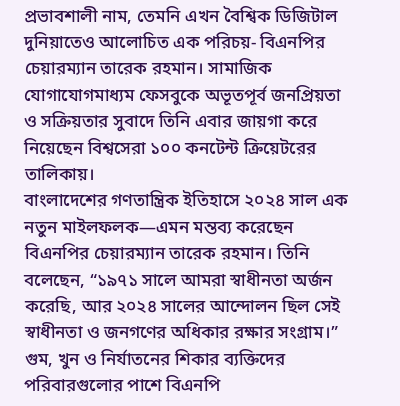প্রভাবশালী নাম, তেমনি এখন বৈশ্বিক ডিজিটাল দুনিয়াতেও আলোচিত এক পরিচয়- বিএনপির চেয়ারম্যান তারেক রহমান। সামাজিক যোগাযোগমাধ্যম ফেসবুকে অভূতপূর্ব জনপ্রিয়তা ও সক্রিয়তার সুবাদে তিনি এবার জায়গা করে নিয়েছেন বিশ্বসেরা ১০০ কনটেন্ট ক্রিয়েটরের তালিকায়।
বাংলাদেশের গণতান্ত্রিক ইতিহাসে ২০২৪ সাল এক নতুন মাইলফলক—এমন মন্তব্য করেছেন বিএনপির চেয়ারম্যান তারেক রহমান। তিনি বলেছেন, “১৯৭১ সালে আমরা স্বাধীনতা অর্জন করেছি, আর ২০২৪ সালের আন্দোলন ছিল সেই স্বাধীনতা ও জনগণের অধিকার রক্ষার সংগ্রাম।”
গুম, খুন ও নির্যাতনের শিকার ব্যক্তিদের পরিবারগুলোর পাশে বিএনপি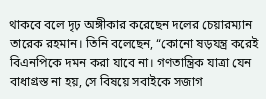থাকবে বলে দৃঢ় অঙ্গীকার করেছেন দলের চেয়ারম্যান তারেক রহমান। তিনি বলেছেন, “কোনো ষড়যন্ত্র করেই বিএনপিকে দমন করা যাবে না। গণতান্ত্রিক যাত্রা যেন বাধাগ্রস্ত না হয়, সে বিষয়ে সবাইকে সজাগ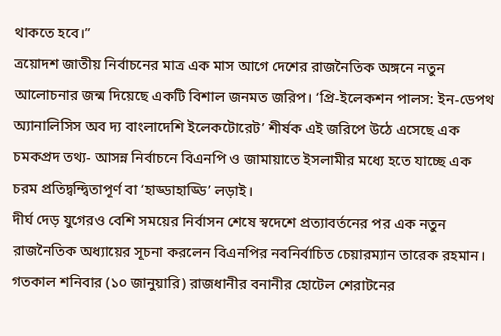থাকতে হবে।”
ত্রয়োদশ জাতীয় নির্বাচনের মাত্র এক মাস আগে দেশের রাজনৈতিক অঙ্গনে নতুন আলোচনার জন্ম দিয়েছে একটি বিশাল জনমত জরিপ। ‘প্রি-ইলেকশন পালস: ইন-ডেপথ অ্যানালিসিস অব দ্য বাংলাদেশি ইলেকটোরেট’ শীর্ষক এই জরিপে উঠে এসেছে এক চমকপ্রদ তথ্য- আসন্ন নির্বাচনে বিএনপি ও জামায়াতে ইসলামীর মধ্যে হতে যাচ্ছে এক চরম প্রতিদ্বন্দ্বিতাপূর্ণ বা ‘হাড্ডাহাড্ডি’ লড়াই।
দীর্ঘ দেড় যুগেরও বেশি সময়ের নির্বাসন শেষে স্বদেশে প্রত্যাবর্তনের পর এক নতুন রাজনৈতিক অধ্যায়ের সূচনা করলেন বিএনপির নবনির্বাচিত চেয়ারম্যান তারেক রহমান। গতকাল শনিবার (১০ জানুয়ারি) রাজধানীর বনানীর হোটেল শেরাটনের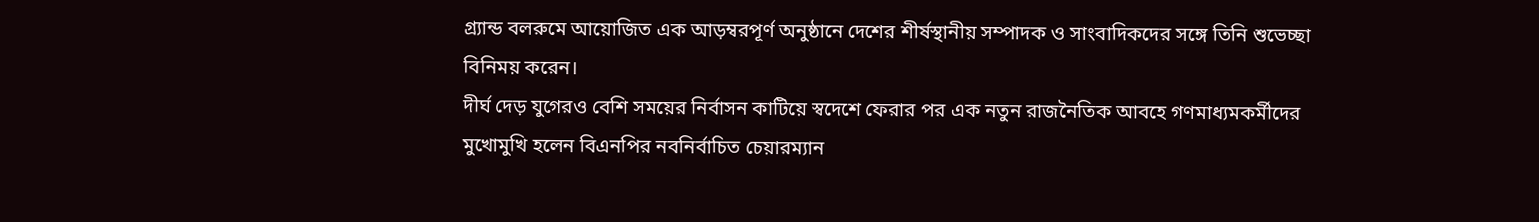গ্র্যান্ড বলরুমে আয়োজিত এক আড়ম্বরপূর্ণ অনুষ্ঠানে দেশের শীর্ষস্থানীয় সম্পাদক ও সাংবাদিকদের সঙ্গে তিনি শুভেচ্ছা বিনিময় করেন।
দীর্ঘ দেড় যুগেরও বেশি সময়ের নির্বাসন কাটিয়ে স্বদেশে ফেরার পর এক নতুন রাজনৈতিক আবহে গণমাধ্যমকর্মীদের মুখোমুখি হলেন বিএনপির নবনির্বাচিত চেয়ারম্যান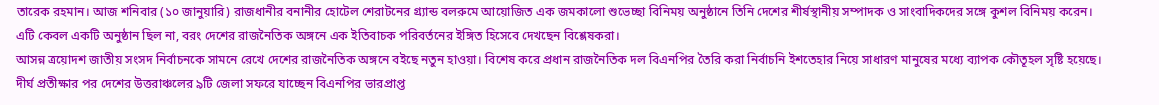তারেক রহমান। আজ শনিবার (১০ জানুয়ারি) রাজধানীর বনানীর হোটেল শেরাটনের গ্র্যান্ড বলরুমে আয়োজিত এক জমকালো শুভেচ্ছা বিনিময় অনুষ্ঠানে তিনি দেশের শীর্ষস্থানীয় সম্পাদক ও সাংবাদিকদের সঙ্গে কুশল বিনিময় করেন। এটি কেবল একটি অনুষ্ঠান ছিল না, বরং দেশের রাজনৈতিক অঙ্গনে এক ইতিবাচক পরিবর্তনের ইঙ্গিত হিসেবে দেখছেন বিশ্লেষকরা।
আসন্ন ত্রয়োদশ জাতীয় সংসদ নির্বাচনকে সামনে রেখে দেশের রাজনৈতিক অঙ্গনে বইছে নতুন হাওয়া। বিশেষ করে প্রধান রাজনৈতিক দল বিএনপির তৈরি করা নির্বাচনি ইশতেহার নিয়ে সাধারণ মানুষের মধ্যে ব্যাপক কৌতূহল সৃষ্টি হয়েছে।
দীর্ঘ প্রতীক্ষার পর দেশের উত্তরাঞ্চলের ৯টি জেলা সফরে যাচ্ছেন বিএনপির ভারপ্রাপ্ত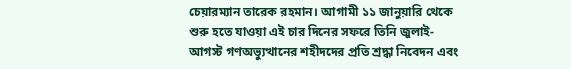চেয়ারম্যান তারেক রহমান। আগামী ১১ জানুয়ারি থেকে শুরু হতে যাওয়া এই চার দিনের সফরে তিনি জুলাই-আগস্ট গণঅভ্যুত্থানের শহীদদের প্রতি শ্রদ্ধা নিবেদন এবং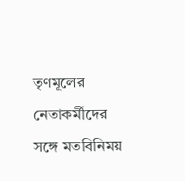তৃণমূলের নেতাকর্মীদের সঙ্গে মতবিনিময়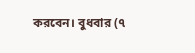করবেন। বুধবার (৭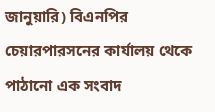জানুয়ারি) বিএনপির চেয়ারপারসনের কার্যালয় থেকে পাঠানো এক সংবাদ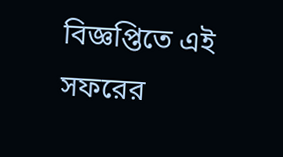বিজ্ঞপ্তিতে এই সফরের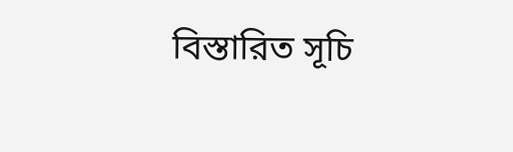বিস্তারিত সূচি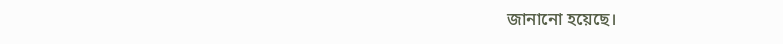জানানো হয়েছে।